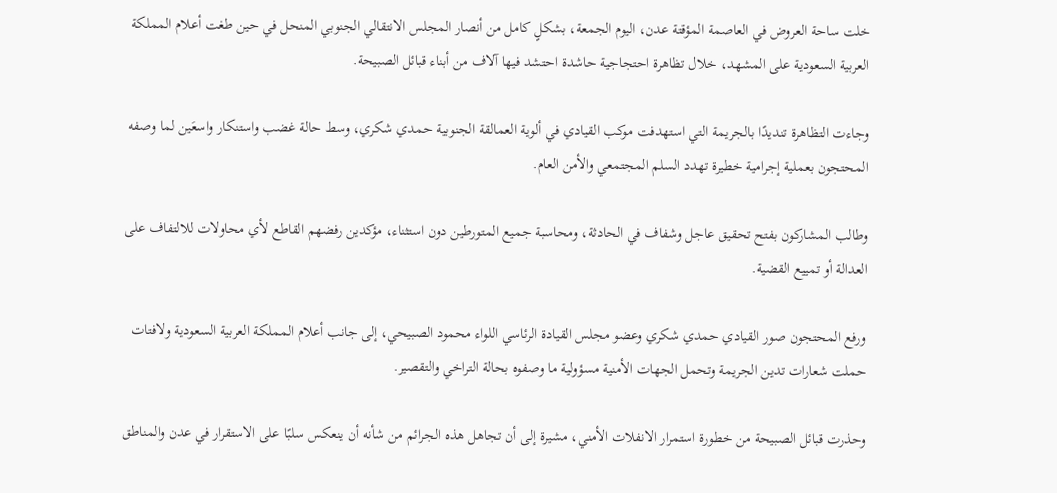خلت ساحة العروض في العاصمة المؤقتة عدن، اليوم الجمعة، بشكلٍ كامل من أنصار المجلس الانتقالي الجنوبي المنحل في حين طغت أعلام المملكة العربية السعودية على المشهد، خلال تظاهرة احتجاجية حاشدة احتشد فيها آلاف من أبناء قبائل الصبيحة.

وجاءت التظاهرة تنديدًا بالجريمة التي استهدفت موكب القيادي في ألوية العمالقة الجنوبية حمدي شكري، وسط حالة غضب واستنكار واسعَين لما وصفه المحتجون بعملية إجرامية خطيرة تهدد السلم المجتمعي والأمن العام.

وطالب المشاركون بفتح تحقيق عاجل وشفاف في الحادثة، ومحاسبة جميع المتورطين دون استثناء، مؤكدين رفضهم القاطع لأي محاولات للالتفاف على العدالة أو تمييع القضية.

ورفع المحتجون صور القيادي حمدي شكري وعضو مجلس القيادة الرئاسي اللواء محمود الصبيحي، إلى جانب أعلام المملكة العربية السعودية ولافتات حملت شعارات تدين الجريمة وتحمل الجهات الأمنية مسؤولية ما وصفوه بحالة التراخي والتقصير.

وحذرت قبائل الصبيحة من خطورة استمرار الانفلات الأمني، مشيرة إلى أن تجاهل هذه الجرائم من شأنه أن ينعكس سلبًا على الاستقرار في عدن والمناطق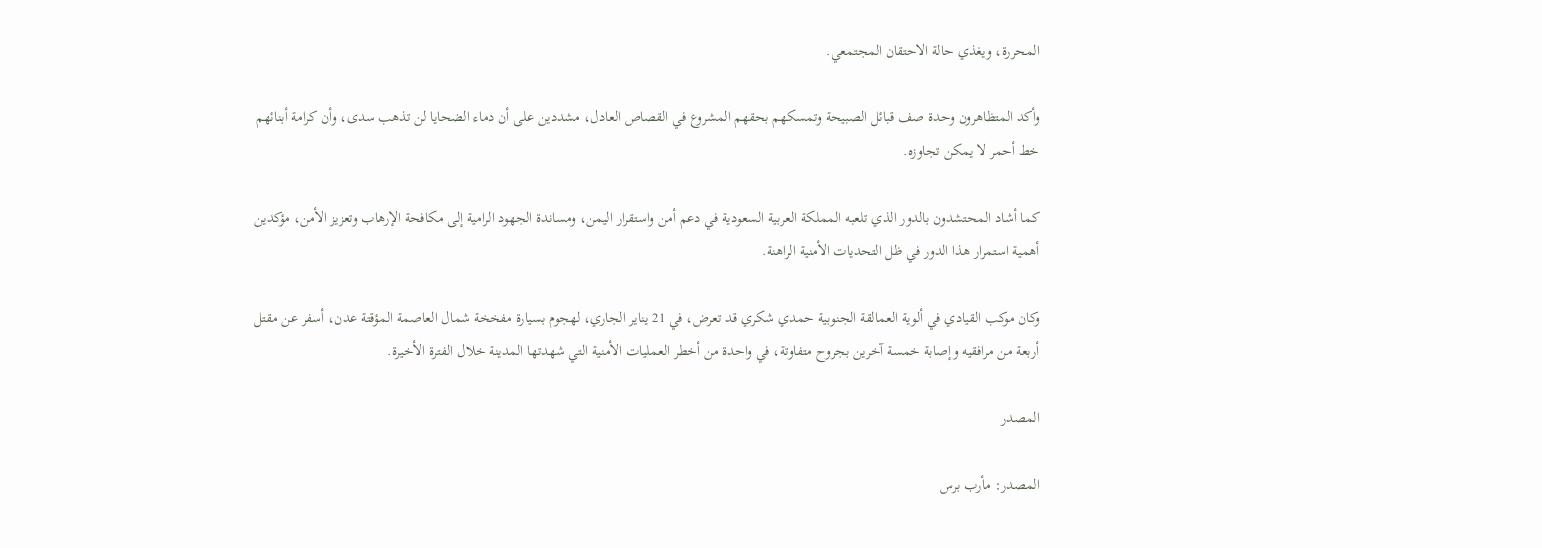المحررة، ويغذي حالة الاحتقان المجتمعي.

وأكد المتظاهرون وحدة صف قبائل الصبيحة وتمسكهم بحقهم المشروع في القصاص العادل، مشددين على أن دماء الضحايا لن تذهب سدى، وأن كرامة أبنائهم خط أحمر لا يمكن تجاوزه.

كما أشاد المحتشدون بالدور الذي تلعبه المملكة العربية السعودية في دعم أمن واستقرار اليمن، ومساندة الجهود الرامية إلى مكافحة الإرهاب وتعزيز الأمن، مؤكدين أهمية استمرار هذا الدور في ظل التحديات الأمنية الراهنة.

وكان موكب القيادي في ألوية العمالقة الجنوبية حمدي شكري قد تعرض، في 21 يناير الجاري، لهجوم بسيارة مفخخة شمال العاصمة المؤقتة عدن، أسفر عن مقتل أربعة من مرافقيه وإصابة خمسة آخرين بجروح متفاوتة، في واحدة من أخطر العمليات الأمنية التي شهدتها المدينة خلال الفترة الأخيرة.

المصدر

المصدر: مأرب برس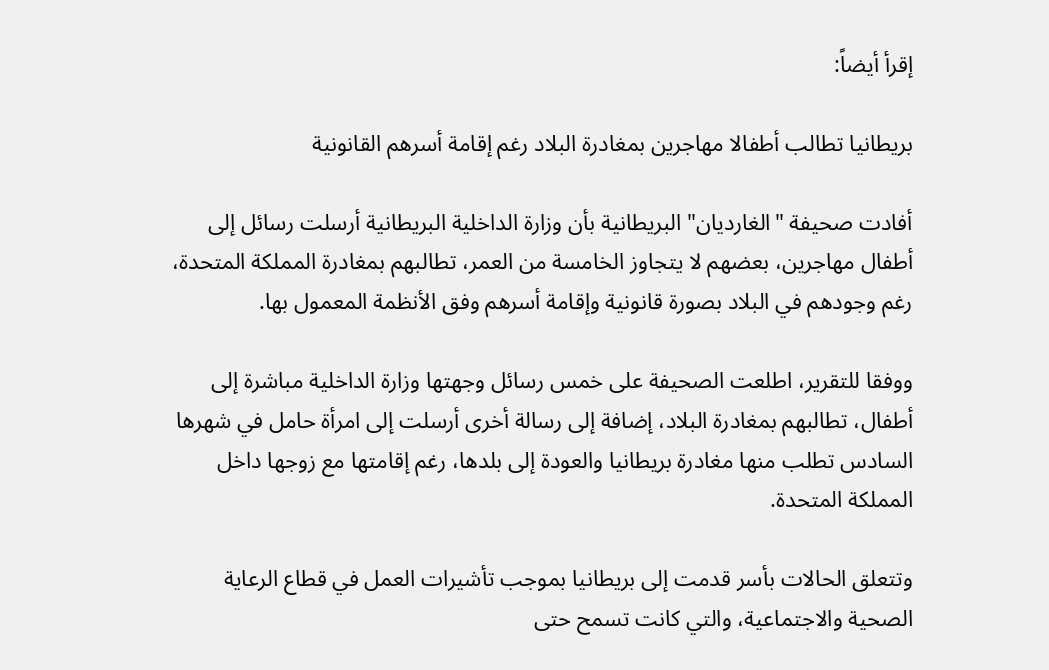إقرأ أيضاً:

بريطانيا تطالب أطفالا مهاجرين بمغادرة البلاد رغم إقامة أسرهم القانونية

أفادت صحيفة "الغارديان" البريطانية بأن وزارة الداخلية البريطانية أرسلت رسائل إلى أطفال مهاجرين، بعضهم لا يتجاوز الخامسة من العمر، تطالبهم بمغادرة المملكة المتحدة، رغم وجودهم في البلاد بصورة قانونية وإقامة أسرهم وفق الأنظمة المعمول بها.

ووفقا للتقرير، اطلعت الصحيفة على خمس رسائل وجهتها وزارة الداخلية مباشرة إلى أطفال، تطالبهم بمغادرة البلاد، إضافة إلى رسالة أخرى أرسلت إلى امرأة حامل في شهرها السادس تطلب منها مغادرة بريطانيا والعودة إلى بلدها، رغم إقامتها مع زوجها داخل المملكة المتحدة.

وتتعلق الحالات بأسر قدمت إلى بريطانيا بموجب تأشيرات العمل في قطاع الرعاية الصحية والاجتماعية، والتي كانت تسمح حتى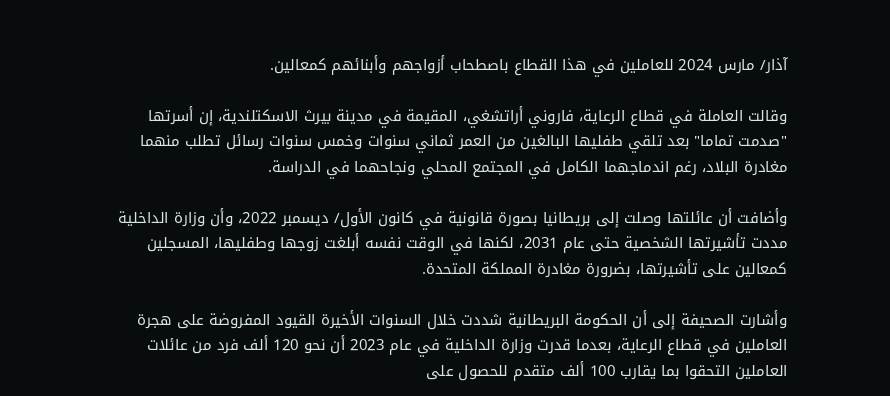آذار/ مارس 2024 للعاملين في هذا القطاع باصطحاب أزواجهم وأبنائهم كمعالين.

وقالت العاملة في قطاع الرعاية، فاروني أراتشغي، المقيمة في مدينة بيرث الاسكتلندية، إن أسرتها "صدمت تماما" بعد تلقي طفليها البالغين من العمر ثماني سنوات وخمس سنوات رسائل تطلب منهما مغادرة البلاد، رغم اندماجهما الكامل في المجتمع المحلي ونجاحهما في الدراسة.

وأضافت أن عائلتها وصلت إلى بريطانيا بصورة قانونية في كانون الأول/ ديسمبر 2022، وأن وزارة الداخلية مددت تأشيرتها الشخصية حتى عام 2031، لكنها في الوقت نفسه أبلغت زوجها وطفليها، المسجلين كمعالين على تأشيرتها، بضرورة مغادرة المملكة المتحدة.

وأشارت الصحيفة إلى أن الحكومة البريطانية شددت خلال السنوات الأخيرة القيود المفروضة على هجرة العاملين في قطاع الرعاية، بعدما قدرت وزارة الداخلية في عام 2023 أن نحو 120 ألف فرد من عائلات العاملين التحقوا بما يقارب 100 ألف متقدم للحصول على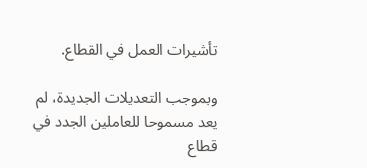تأشيرات العمل في القطاع.

وبموجب التعديلات الجديدة، لم يعد مسموحا للعاملين الجدد في قطاع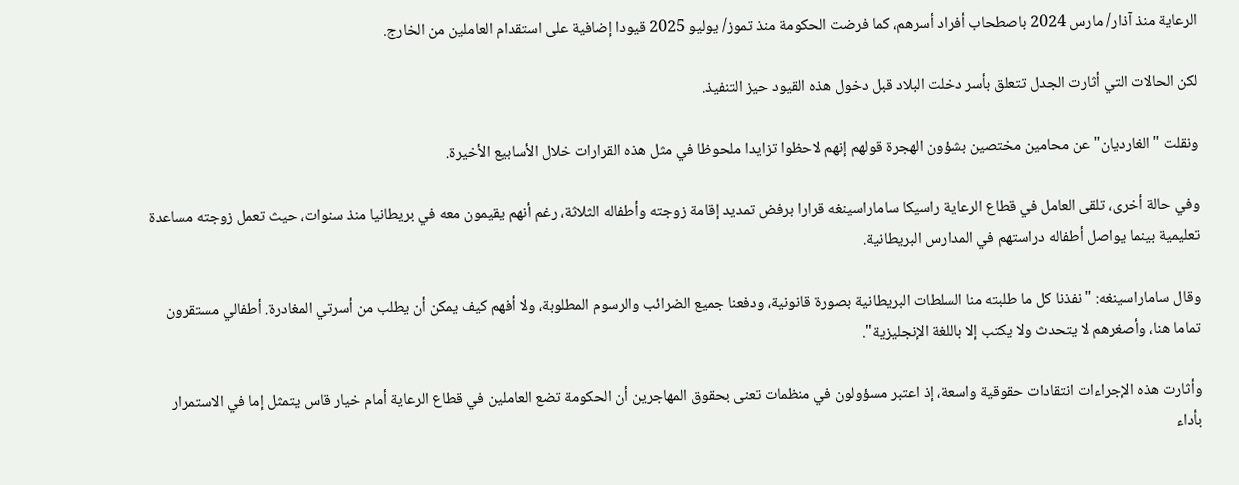الرعاية منذ آذار/ مارس 2024 باصطحاب أفراد أسرهم، كما فرضت الحكومة منذ تموز/ يوليو 2025 قيودا إضافية على استقدام العاملين من الخارج.

لكن الحالات التي أثارت الجدل تتعلق بأسر دخلت البلاد قبل دخول هذه القيود حيز التنفيذ.

ونقلت "الغارديان" عن محامين مختصين بشؤون الهجرة قولهم إنهم لاحظوا تزايدا ملحوظا في مثل هذه القرارات خلال الأسابيع الأخيرة.

وفي حالة أخرى، تلقى العامل في قطاع الرعاية راسيكا ساماراسينغه قرارا برفض تمديد إقامة زوجته وأطفاله الثلاثة، رغم أنهم يقيمون معه في بريطانيا منذ سنوات، حيث تعمل زوجته مساعدة تعليمية بينما يواصل أطفاله دراستهم في المدارس البريطانية.

وقال ساماراسينغه: "نفذنا كل ما طلبته منا السلطات البريطانية بصورة قانونية، ودفعنا جميع الضرائب والرسوم المطلوبة، ولا أفهم كيف يمكن أن يطلب من أسرتي المغادرة. أطفالي مستقرون تماما هنا، وأصغرهم لا يتحدث ولا يكتب إلا باللغة الإنجليزية".

وأثارت هذه الإجراءات انتقادات حقوقية واسعة، إذ اعتبر مسؤولون في منظمات تعنى بحقوق المهاجرين أن الحكومة تضع العاملين في قطاع الرعاية أمام خيار قاس يتمثل إما في الاستمرار بأداء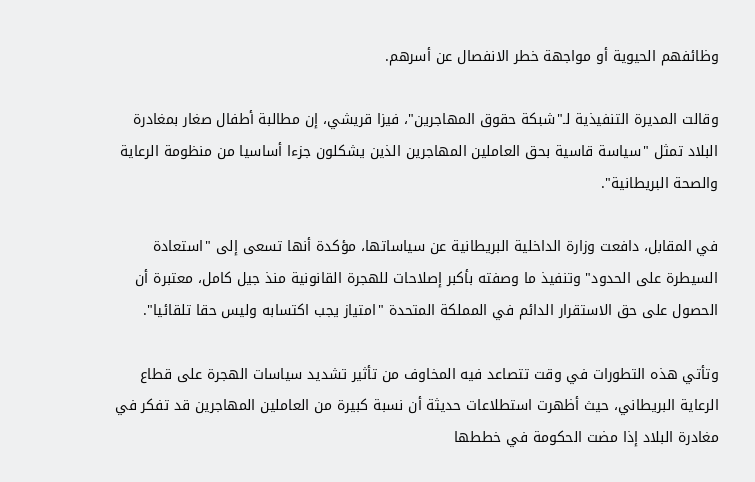وظائفهم الحيوية أو مواجهة خطر الانفصال عن أسرهم.

وقالت المديرة التنفيذية لـ"شبكة حقوق المهاجرين"، فيزا قريشي، إن مطالبة أطفال صغار بمغادرة البلاد تمثل "سياسة قاسية بحق العاملين المهاجرين الذين يشكلون جزءا أساسيا من منظومة الرعاية والصحة البريطانية".

في المقابل، دافعت وزارة الداخلية البريطانية عن سياساتها، مؤكدة أنها تسعى إلى "استعادة السيطرة على الحدود" وتنفيذ ما وصفته بأكبر إصلاحات للهجرة القانونية منذ جيل كامل، معتبرة أن الحصول على حق الاستقرار الدائم في المملكة المتحدة "امتياز يجب اكتسابه وليس حقا تلقائيا".

وتأتي هذه التطورات في وقت تتصاعد فيه المخاوف من تأثير تشديد سياسات الهجرة على قطاع الرعاية البريطاني، حيث أظهرت استطلاعات حديثة أن نسبة كبيرة من العاملين المهاجرين قد تفكر في مغادرة البلاد إذا مضت الحكومة في خططها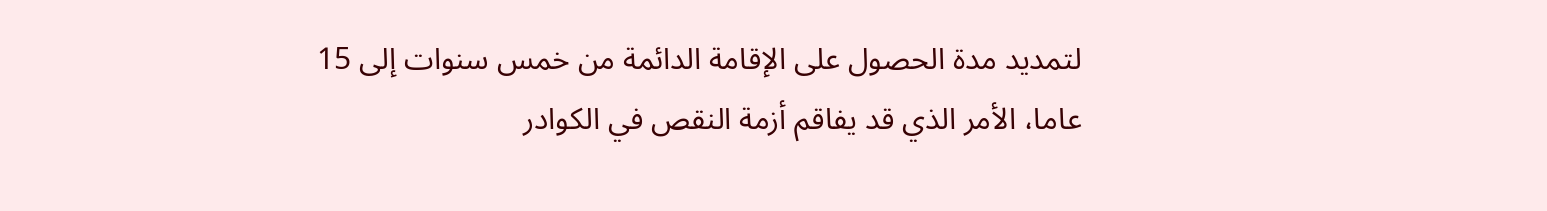لتمديد مدة الحصول على الإقامة الدائمة من خمس سنوات إلى 15 عاما، الأمر الذي قد يفاقم أزمة النقص في الكوادر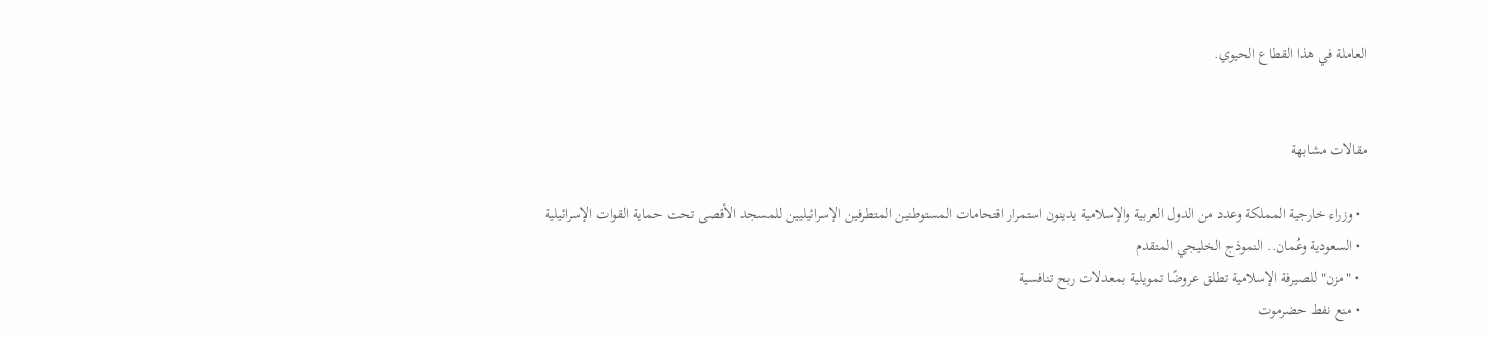العاملة في هذا القطاع الحيوي.


مقالات مشابهة

  • وزراء خارجية المملكة وعدد من الدول العربية والإسلامية يدينون استمرار اقتحامات المستوطنين المتطرفين الإسرائيليين للمسجد الأقصى تحت حماية القوات الإسرائيلية
  • السعودية وعُمان.. النموذج الخليجي المتقدم
  • "مزن" للصيرفة الإسلامية تطلق عروضًا تمويلية بمعدلات ربح تنافسية
  • منع نفط حضرموت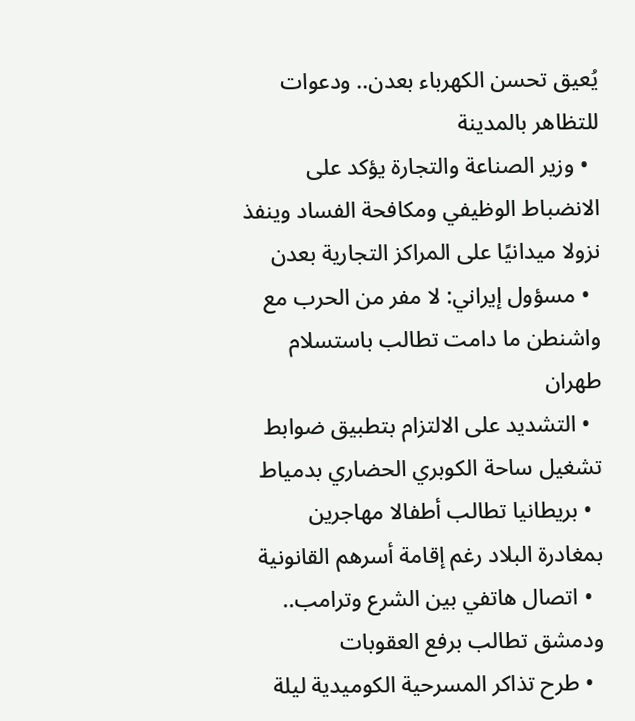يُعيق تحسن الكهرباء بعدن.. ودعوات للتظاهر بالمدينة
  • وزير الصناعة والتجارة يؤكد على الانضباط الوظيفي ومكافحة الفساد وينفذ نزولا ميدانيًا على المراكز التجارية بعدن
  • مسؤول إيراني: لا مفر من الحرب مع واشنطن ما دامت تطالب باستسلام طهران
  • التشديد على الالتزام بتطبيق ضوابط تشغيل ساحة الكوبري الحضاري بدمياط
  • بريطانيا تطالب أطفالا مهاجرين بمغادرة البلاد رغم إقامة أسرهم القانونية
  • اتصال هاتفي بين الشرع وترامب.. ودمشق تطالب برفع العقوبات
  • طرح تذاكر المسرحية الكوميدية ليلة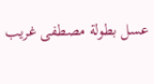عسل بطولة مصطفى غريب